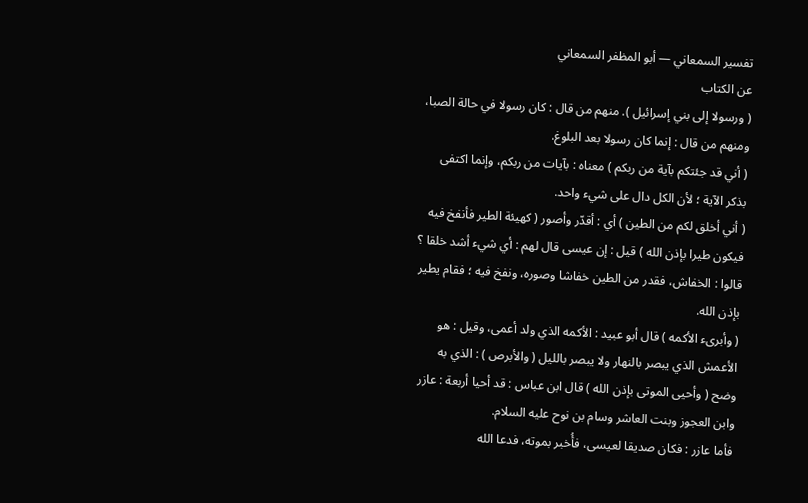تفسير السمعاني — أبو المظفر السمعاني
عن الكتاب
( ورسولا إلى بني إسرائيل ). منهم من قال : كان رسولا في حالة الصبا، ومنهم من قال : إنما كان رسولا بعد البلوغ.
( أني قد جئتكم بآية من ربكم ) معناه : بآيات من ربكم، وإنما اكتفى بذكر الآية ؛ لأن الكل دال على شيء واحد.
( أني أخلق لكم من الطين ) أي : أقدّر وأصور ( كهيئة الطير فأنفخ فيه فيكون طيرا بإذن الله ) قيل : إن عيسى قال لهم : أي شيء أشد خلقا ؟ قالوا : الخفاش، فقدر من الطين خفاشا وصوره، ونفخ فيه ؛ فقام يطير بإذن الله.
( وأبرىء الأكمه ) قال أبو عبيد : الأكمه الذي ولد أعمى، وقيل : هو الأعمش الذي يبصر بالنهار ولا يبصر بالليل ( والأبرص ) : الذي به وضح ( وأحيى الموتى بإذن الله ) قال ابن عباس : قد أحيا أربعة : عازر وابن العجوز وبنت العاشر وسام بن نوح عليه السلام.
فأما عازر : فكان صديقا لعيسى، فأُخبر بموته، فدعا الله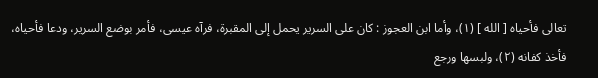تعالى فأحياه [ الله ] (١)، وأما ابن العجوز : كان على السرير يحمل إلى المقبرة، فرآه عيسى، فأمر بوضع السرير، ودعا فأحياه، فأخذ كفانه (٢)، ولبسها ورجع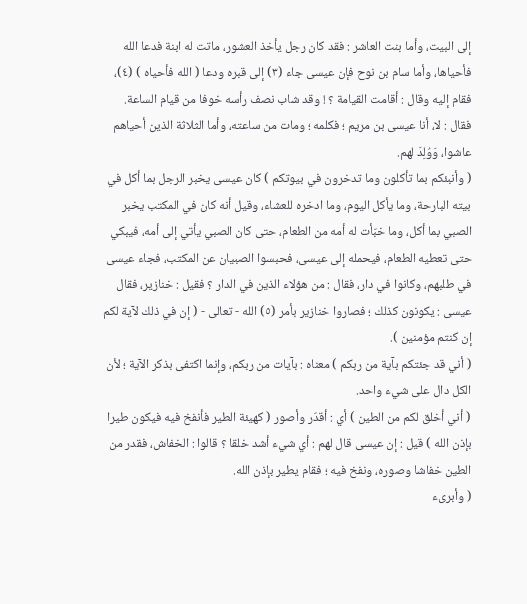إلى البيت، وأما بنت العاشر : فقد كان رجل يأخذ العشور، ماتت له ابنة فدعا الله فأحياها، وأما سام بن نوح فإن عيسى جاء (٣) إلى قبره ودعا ( الله فأحياه ) (٤)، فقام إليه وقال : أقامت القيامة ؟ ! وقد شاب نصف رأسه خوفا من قيام الساعة.
فقال : لا، أنا عيسى بن مريم ؛ فكلمه ؛ ومات من ساعته، وأما الثلاثة الذين أحياهم عاشوا، وَوُلِدَ لهم.
( وأنبئكم بما تأكلون وما تدخرون في بيوتكم ) كان عيسى يخبر الرجل بما أكل في بيته البارحة، وما يأكل اليوم، وما ادخره للعشاء، وقيل أنه كان في المكتب يخبر الصبي بما أكل، وما خبّأت له أمه من الطعام، حتى كان الصبي يأتي إلى أمه، فيبكي حتى تعطيه الطعام، فيحمله إلى عيسى، فحبسوا الصبيان عن المكتب، فجاء عيسى في طلبهم، وكانوا في دار، فقال : من هؤلاء الذين في الدار ؟ فقيل : خنازير، فقال عيسى : يكونون كذلك ؛ فصاروا خنازير بأمر (٥) الله - تعالى - ( إن في ذلك لآية لكم إن كنتم مؤمنين ).
( أني قد جئتكم بآية من ربكم ) معناه : بآيات من ربكم، وإنما اكتفى بذكر الآية ؛ لأن الكل دال على شيء واحد.
( أني أخلق لكم من الطين ) أي : أقدّر وأصور ( كهيئة الطير فأنفخ فيه فيكون طيرا بإذن الله ) قيل : إن عيسى قال لهم : أي شيء أشد خلقا ؟ قالوا : الخفاش، فقدر من الطين خفاشا وصوره، ونفخ فيه ؛ فقام يطير بإذن الله.
( وأبرىء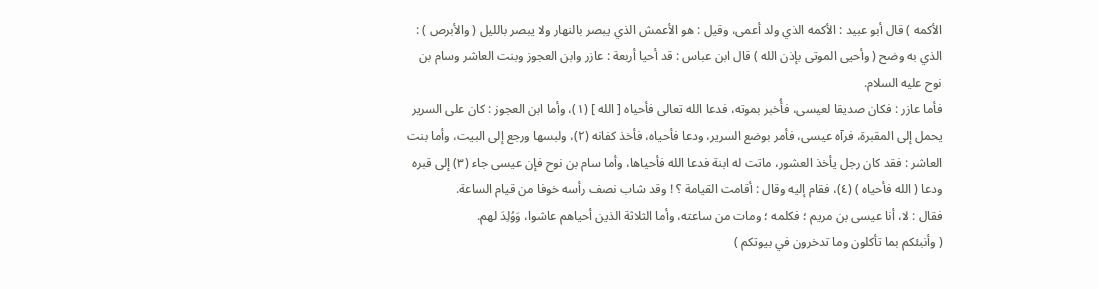الأكمه ) قال أبو عبيد : الأكمه الذي ولد أعمى، وقيل : هو الأعمش الذي يبصر بالنهار ولا يبصر بالليل ( والأبرص ) : الذي به وضح ( وأحيى الموتى بإذن الله ) قال ابن عباس : قد أحيا أربعة : عازر وابن العجوز وبنت العاشر وسام بن نوح عليه السلام.
فأما عازر : فكان صديقا لعيسى، فأُخبر بموته، فدعا الله تعالى فأحياه [ الله ] (١)، وأما ابن العجوز : كان على السرير يحمل إلى المقبرة، فرآه عيسى، فأمر بوضع السرير، ودعا فأحياه، فأخذ كفانه (٢)، ولبسها ورجع إلى البيت، وأما بنت العاشر : فقد كان رجل يأخذ العشور، ماتت له ابنة فدعا الله فأحياها، وأما سام بن نوح فإن عيسى جاء (٣) إلى قبره ودعا ( الله فأحياه ) (٤)، فقام إليه وقال : أقامت القيامة ؟ ! وقد شاب نصف رأسه خوفا من قيام الساعة.
فقال : لا، أنا عيسى بن مريم ؛ فكلمه ؛ ومات من ساعته، وأما الثلاثة الذين أحياهم عاشوا، وَوُلِدَ لهم.
( وأنبئكم بما تأكلون وما تدخرون في بيوتكم )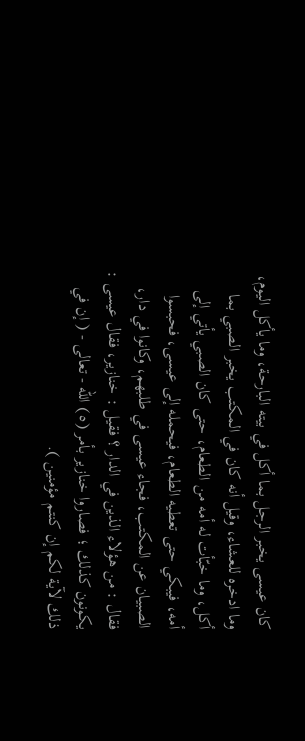كان عيسى يخبر الرجل بما أكل في بيته البارحة، وما يأكل اليوم، وما ادخره للعشاء، وقيل أنه كان في المكتب يخبر الصبي بما أكل، وما خبّأت له أمه من الطعام، حتى كان الصبي يأتي إلى أمه، فيبكي حتى تعطيه الطعام، فيحمله إلى عيسى، فحبسوا الصبيان عن المكتب، فجاء عيسى في طلبهم، وكانوا في دار، فقال : من هؤلاء الذين في الدار ؟ فقيل : خنازير، فقال عيسى : يكونون كذلك ؛ فصاروا خنازير بأمر (٥) الله - تعالى - ( إن في ذلك لآية لكم إن كنتم مؤمنين ).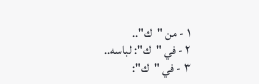١ - من "ك"..
٢ - في "ك": لباسه..
٣ - في "ك":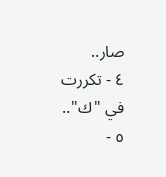صار..
٤ - تكررت في "ك"..
٥ -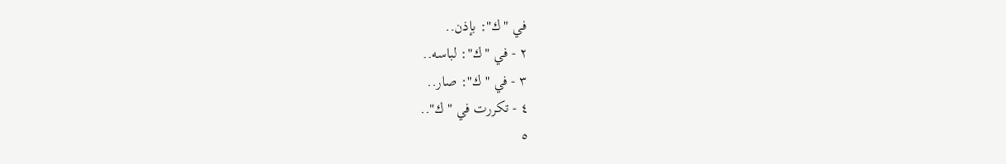في "ك": بإذن..
٢ - في "ك": لباسه..
٣ - في "ك": صار..
٤ - تكررت في "ك"..
٥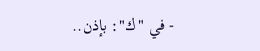- في "ك": بإذن..